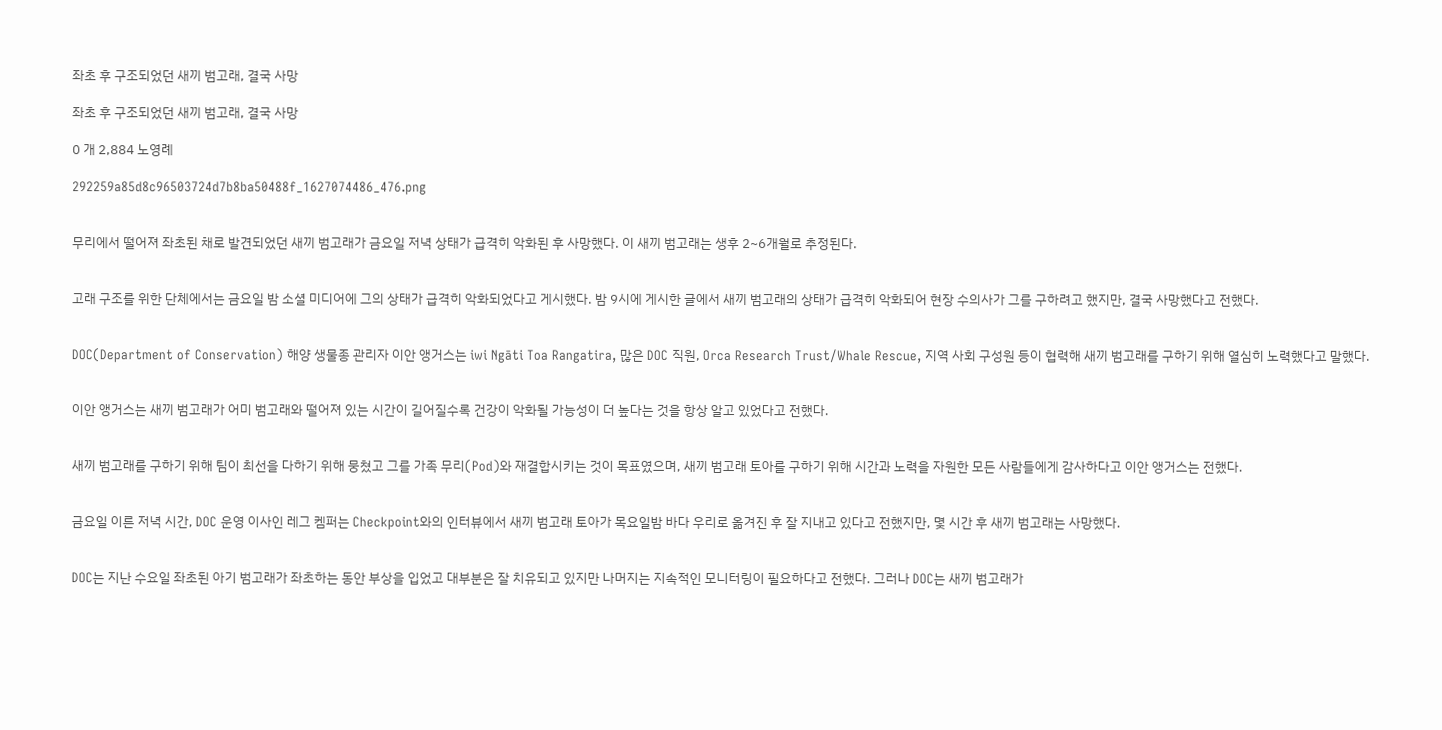좌초 후 구조되었던 새끼 범고래, 결국 사망

좌초 후 구조되었던 새끼 범고래, 결국 사망

0 개 2,884 노영례

292259a85d8c96503724d7b8ba50488f_1627074486_476.png


무리에서 떨어져 좌초된 채로 발견되었던 새끼 범고래가 금요일 저녁 상태가 급격히 악화된 후 사망했다. 이 새끼 범고래는 생후 2~6개월로 추정된다.


고래 구조를 위한 단체에서는 금요일 밤 소셜 미디어에 그의 상태가 급격히 악화되었다고 게시했다. 밤 9시에 게시한 글에서 새끼 범고래의 상태가 급격히 악화되어 현장 수의사가 그를 구하려고 했지만, 결국 사망했다고 전했다.


DOC(Department of Conservation) 해양 생물종 관리자 이안 앵거스는 iwi Ngāti Toa Rangatira, 많은 DOC 직원, Orca Research Trust/Whale Rescue, 지역 사회 구성원 등이 협력해 새끼 범고래를 구하기 위해 열심히 노력했다고 말했다.


이안 앵거스는 새끼 범고래가 어미 범고래와 떨어져 있는 시간이 길어질수록 건강이 악화될 가능성이 더 높다는 것을 항상 알고 있었다고 전했다.


새끼 범고래를 구하기 위해 팀이 최선을 다하기 위해 뭉쳤고 그를 가족 무리(Pod)와 재결합시키는 것이 목표였으며, 새끼 범고래 토아를 구하기 위해 시간과 노력을 자원한 모든 사람들에게 감사하다고 이안 앵거스는 전했다.


금요일 이른 저녁 시간, DOC 운영 이사인 레그 켐퍼는 Checkpoint와의 인터뷰에서 새끼 범고래 토아가 목요일밤 바다 우리로 옮겨진 후 잘 지내고 있다고 전했지만, 몇 시간 후 새끼 범고래는 사망했다.


DOC는 지난 수요일 좌초된 아기 범고래가 좌초하는 동안 부상을 입었고 대부분은 잘 치유되고 있지만 나머지는 지속적인 모니터링이 필요하다고 전했다. 그러나 DOC는 새끼 범고래가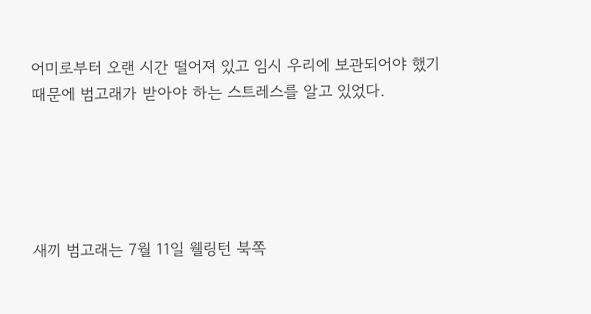어미로부터 오랜 시간 떨어져 있고 임시 우리에 보관되어야 했기 때문에 범고래가 받아야 하는 스트레스를 알고 있었다.





새끼 범고래는 7월 11일 웰링턴 북쪽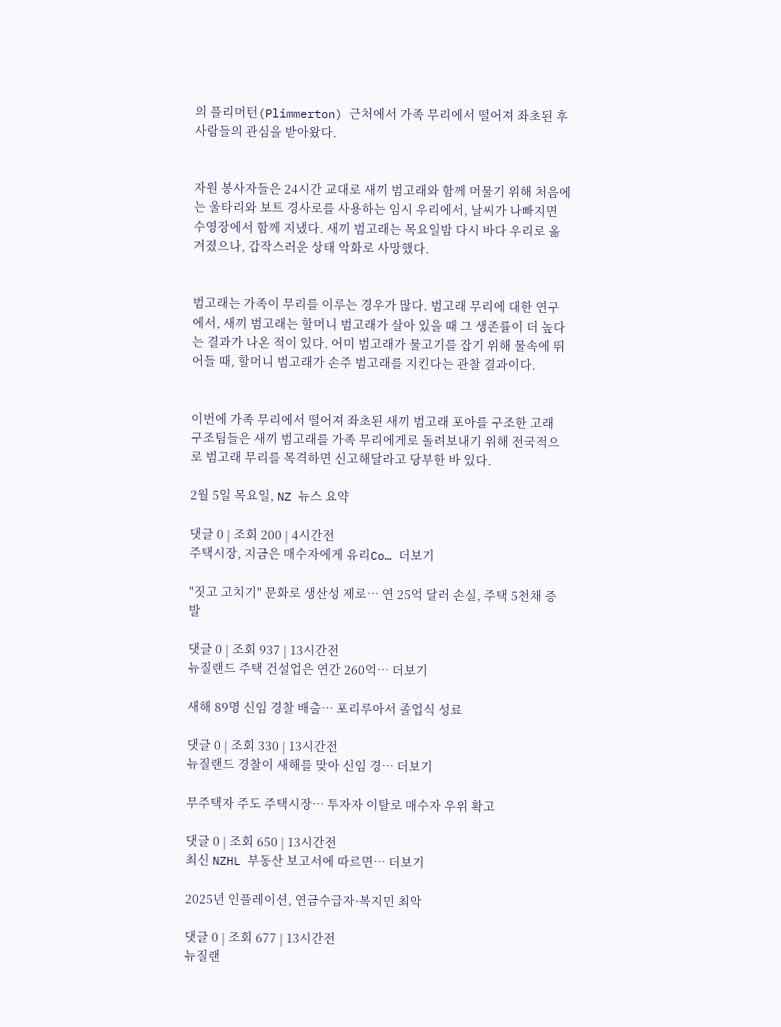의 플리머턴(Plimmerton) 근처에서 가족 무리에서 떨어져 좌초된 후 사람들의 관심을 받아왔다.


자원 봉사자들은 24시간 교대로 새끼 범고래와 함께 머물기 위해 처음에는 울타리와 보트 경사로를 사용하는 임시 우리에서, 날씨가 나빠지면 수영장에서 함께 지냈다. 새끼 범고래는 목요일밤 다시 바다 우리로 옮겨졌으나, 갑작스러운 상태 악화로 사망했다.


범고래는 가족이 무리를 이루는 경우가 많다. 범고래 무리에 대한 연구에서, 새끼 범고래는 할머니 범고래가 살아 있을 때 그 생존률이 더 높다는 결과가 나온 적이 있다. 어미 범고래가 물고기를 잡기 위해 물속에 뛰어들 때, 할머니 범고래가 손주 범고래를 지킨다는 관찰 결과이다.


이번에 가족 무리에서 떨어져 좌초된 새끼 범고래 포아를 구조한 고래 구조팀들은 새끼 범고래를 가족 무리에게로 돌려보내기 위해 전국적으로 범고래 무리를 목격하면 신고해달라고 당부한 바 있다.

2월 5일 목요일, NZ 뉴스 요약

댓글 0 | 조회 200 | 4시간전
주택시장, 지금은 매수자에게 유리Co… 더보기

"짓고 고치기" 문화로 생산성 제로… 연 25억 달러 손실, 주택 5천채 증발

댓글 0 | 조회 937 | 13시간전
뉴질랜드 주택 건설업은 연간 260억… 더보기

새해 89명 신임 경찰 배출… 포리루아서 졸업식 성료

댓글 0 | 조회 330 | 13시간전
뉴질랜드 경찰이 새해를 맞아 신임 경… 더보기

무주택자 주도 주택시장… 투자자 이탈로 매수자 우위 확고

댓글 0 | 조회 650 | 13시간전
최신 NZHL 부동산 보고서에 따르면… 더보기

2025년 인플레이션, 연금수급자·복지민 최악

댓글 0 | 조회 677 | 13시간전
뉴질랜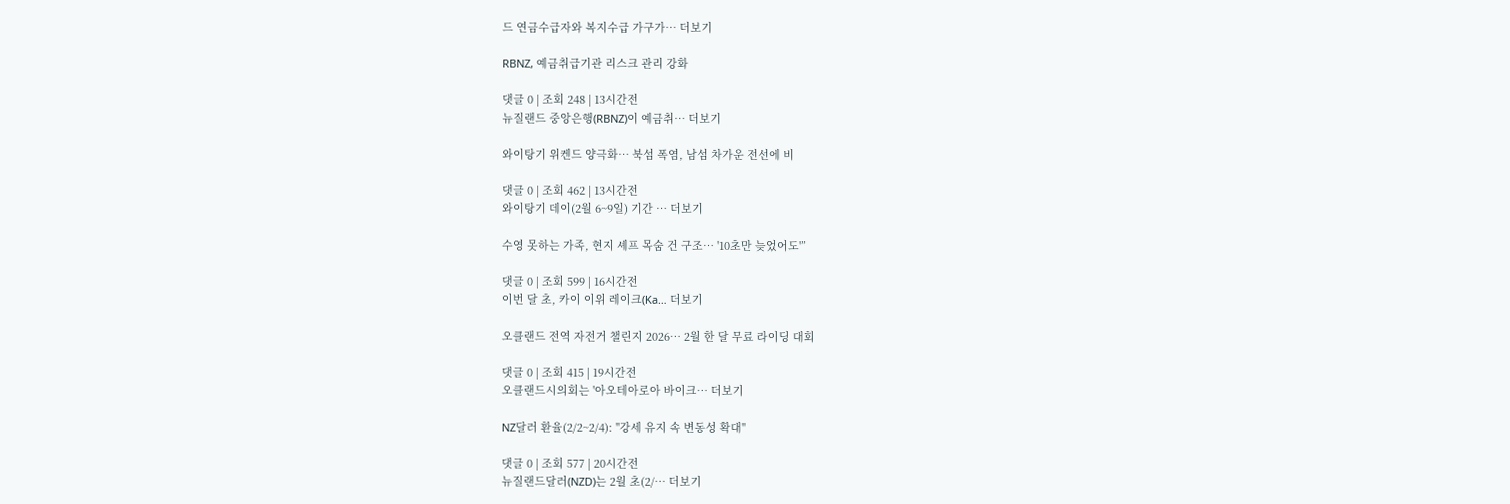드 연금수급자와 복지수급 가구가… 더보기

RBNZ, 예금취급기관 리스크 관리 강화

댓글 0 | 조회 248 | 13시간전
뉴질랜드 중앙은행(RBNZ)이 예금취… 더보기

와이탕기 위켄드 양극화… 북섬 폭염, 남섬 차가운 전선에 비

댓글 0 | 조회 462 | 13시간전
와이탕기 데이(2월 6~9일) 기간 … 더보기

수영 못하는 가족, 현지 셰프 목숨 건 구조… '10초만 늦었어도'”

댓글 0 | 조회 599 | 16시간전
이번 달 초, 카이 이위 레이크(Ka… 더보기

오클랜드 전역 자전거 챌린지 2026… 2월 한 달 무료 라이딩 대회

댓글 0 | 조회 415 | 19시간전
오클랜드시의회는 '아오테아로아 바이크… 더보기

NZ달러 환율(2/2~2/4): "강세 유지 속 변동성 확대"

댓글 0 | 조회 577 | 20시간전
뉴질랜드달러(NZD)는 2월 초(2/… 더보기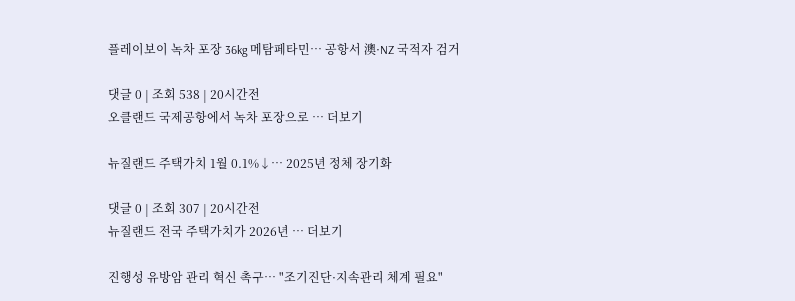플레이보이 녹차 포장 36kg 메탐페타민… 공항서 澳·NZ 국적자 검거

댓글 0 | 조회 538 | 20시간전
오클랜드 국제공항에서 녹차 포장으로 … 더보기

뉴질랜드 주택가치 1월 0.1%↓… 2025년 정체 장기화

댓글 0 | 조회 307 | 20시간전
뉴질랜드 전국 주택가치가 2026년 … 더보기

진행성 유방암 관리 혁신 촉구… "조기진단·지속관리 체계 필요"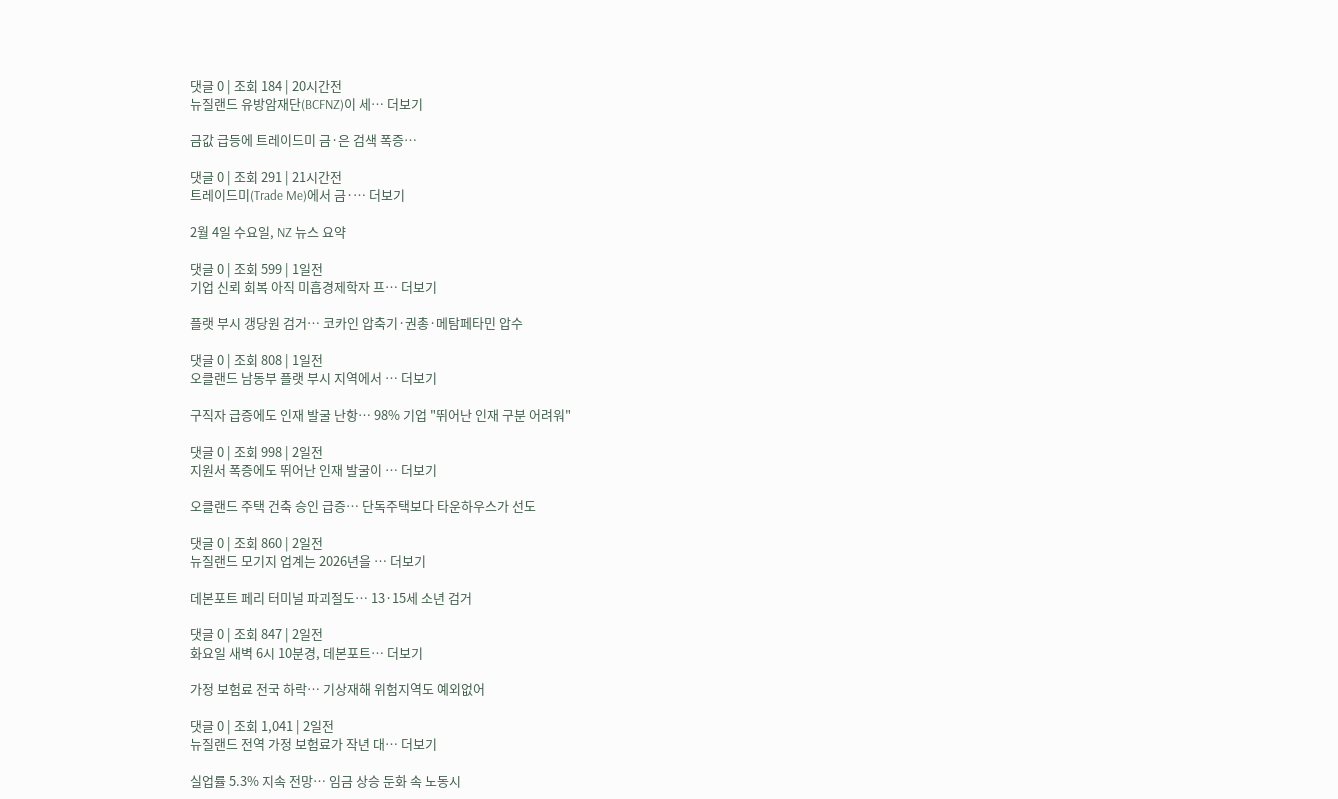댓글 0 | 조회 184 | 20시간전
뉴질랜드 유방암재단(BCFNZ)이 세… 더보기

금값 급등에 트레이드미 금·은 검색 폭증…

댓글 0 | 조회 291 | 21시간전
트레이드미(Trade Me)에서 금·… 더보기

2월 4일 수요일, NZ 뉴스 요약

댓글 0 | 조회 599 | 1일전
기업 신뢰 회복 아직 미흡경제학자 프… 더보기

플랫 부시 갱당원 검거… 코카인 압축기·권총·메탐페타민 압수

댓글 0 | 조회 808 | 1일전
오클랜드 남동부 플랫 부시 지역에서 … 더보기

구직자 급증에도 인재 발굴 난항… 98% 기업 "뛰어난 인재 구분 어려워"

댓글 0 | 조회 998 | 2일전
지원서 폭증에도 뛰어난 인재 발굴이 … 더보기

오클랜드 주택 건축 승인 급증… 단독주택보다 타운하우스가 선도

댓글 0 | 조회 860 | 2일전
뉴질랜드 모기지 업계는 2026년을 … 더보기

데본포트 페리 터미널 파괴절도… 13·15세 소년 검거

댓글 0 | 조회 847 | 2일전
화요일 새벽 6시 10분경, 데본포트… 더보기

가정 보험료 전국 하락… 기상재해 위험지역도 예외없어

댓글 0 | 조회 1,041 | 2일전
뉴질랜드 전역 가정 보험료가 작년 대… 더보기

실업률 5.3% 지속 전망… 임금 상승 둔화 속 노동시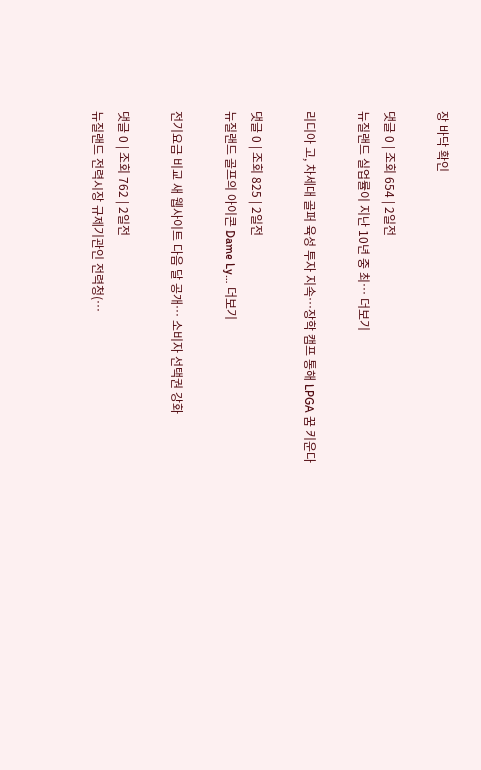장 바닥 확인

댓글 0 | 조회 654 | 2일전
뉴질랜드 실업률이 지난 10년 중 최… 더보기

리디아 고, 차세대 골퍼 육성 투자 지속…장학 캠프 통해 LPGA 꿈 키운다

댓글 0 | 조회 825 | 2일전
뉴질랜드 골프의 아이콘 Dame Ly… 더보기

전기요금 비교 새 웹사이트 다음 달 공개… 소비자 선택권 강화

댓글 0 | 조회 762 | 2일전
뉴질랜드 전력시장 규제기관인 전력청(…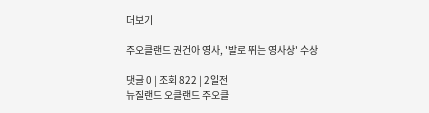더보기

주오클랜드 권건아 영사, '발로 뛰는 영사상' 수상

댓글 0 | 조회 822 | 2일전
뉴질랜드 오클랜드 주오클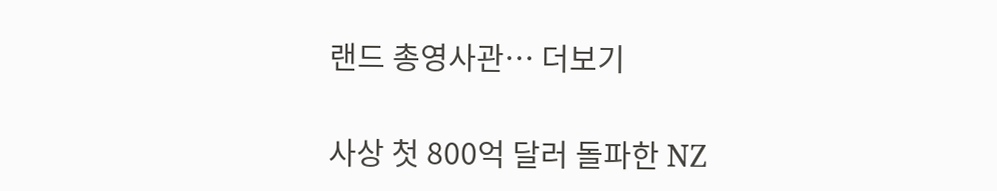랜드 총영사관… 더보기

사상 첫 800억 달러 돌파한 NZ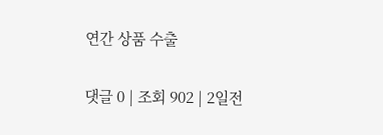연간 상품 수출

댓글 0 | 조회 902 | 2일전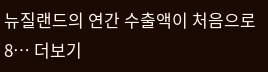뉴질랜드의 연간 수출액이 처음으로 8… 더보기